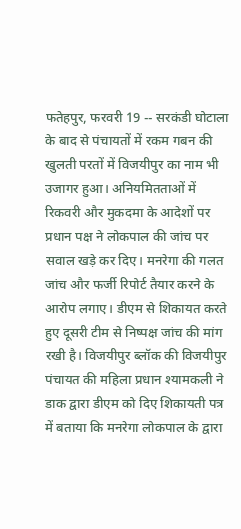फतेहपुर, फरवरी 19 -- सरकंडी घोटाला के बाद से पंचायतों में रकम गबन की खुलती परतों में विजयीपुर का नाम भी उजागर हुआ। अनियमितताओं में रिकवरी और मुकदमा के आदेशों पर प्रधान पक्ष ने लोकपाल की जांच पर सवाल खड़े कर दिए। मनरेगा की गलत जांच और फर्जी रिपोर्ट तैयार करने के आरोप लगाए। डीएम से शिकायत करते हुए दूसरी टीम से निष्पक्ष जांच की मांग रखी है। विजयीपुर ब्लॉक की विजयीपुर पंचायत की महिला प्रधान श्यामकली ने डाक द्वारा डीएम को दिए शिकायती पत्र में बताया कि मनरेगा लोकपाल के द्वारा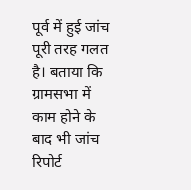पूर्व में हुई जांच पूरी तरह गलत है। बताया कि ग्रामसभा में काम होने के बाद भी जांच रिपोर्ट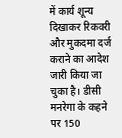में कार्य शून्य दिखाकर रिकवरी और मुकदमा दर्ज कराने का आदेश जारी किया जा चुका है। डीसी मनरेगा के कहने पर 150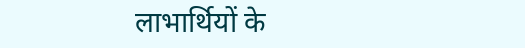लाभार्थियों के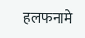हलफनामे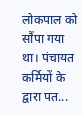लोकपाल को सौंपा गया था। पंचायत कर्मियों के द्वारा पत...